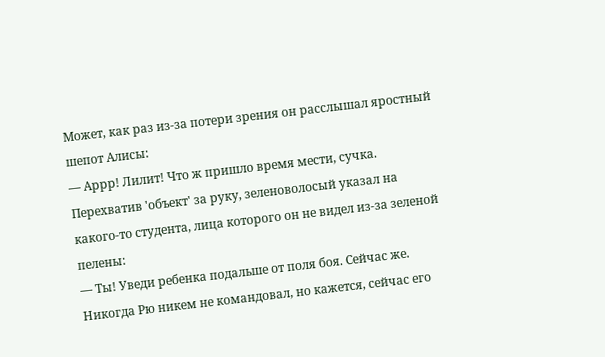Может, как раз из-за потери зрения он расслышал яростный шепот Алисы:
— Аррр! Лилит! Что ж пришло время мести, сучка.
Перехватив 'объект' за руку, зеленоволосый указал на какого-то студента, лица которого он не видел из-за зеленой пелены:
— Ты! Уведи ребенка подальше от поля боя. Сейчас же.
Никогда Рю никем не командовал, но кажется, сейчас его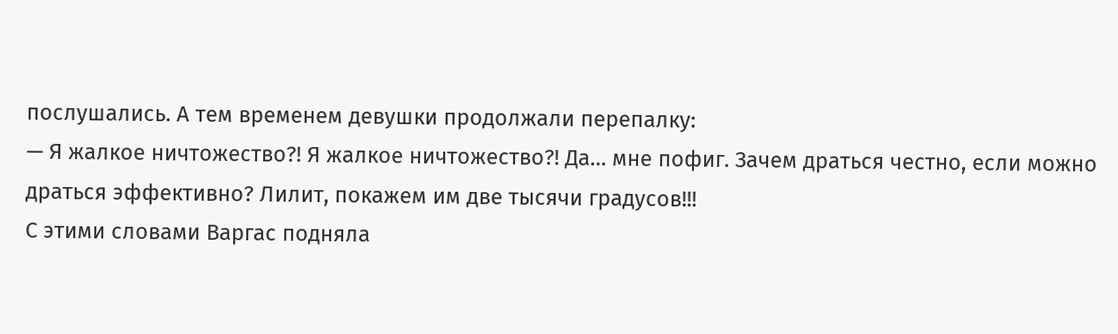послушались. А тем временем девушки продолжали перепалку:
— Я жалкое ничтожество?! Я жалкое ничтожество?! Да… мне пофиг. Зачем драться честно, если можно драться эффективно? Лилит, покажем им две тысячи градусов!!!
С этими словами Варгас подняла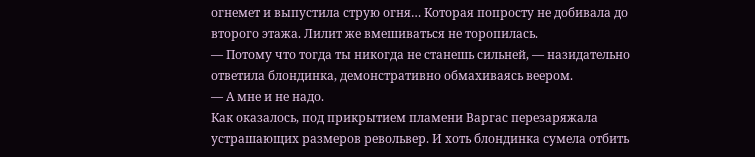огнемет и выпустила струю огня… Которая попросту не добивала до второго этажа. Лилит же вмешиваться не торопилась.
— Потому что тогда ты никогда не станешь сильней, — назидательно ответила блондинка, демонстративно обмахиваясь веером.
— А мне и не надо.
Как оказалось, под прикрытием пламени Варгас перезаряжала устрашающих размеров револьвер. И хоть блондинка сумела отбить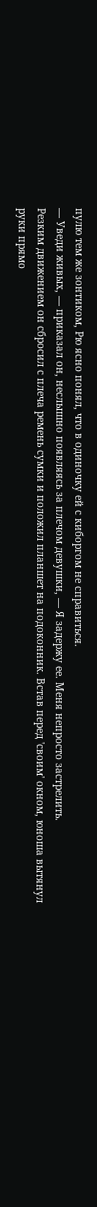пулю тем же зонтиком, Рю ясно понял, что в одиночку ей с киборгом не справиться.
— Уведи живых, — приказал он, неслышно появляясь за плечом девушки, — Я задержу ее. Меня непросто застрелить.
Резким движением он сбросил с плеча ремень сумки и положил планшет на подоконник. Встав перед 'своим' окном, юноша вытянул руки прямо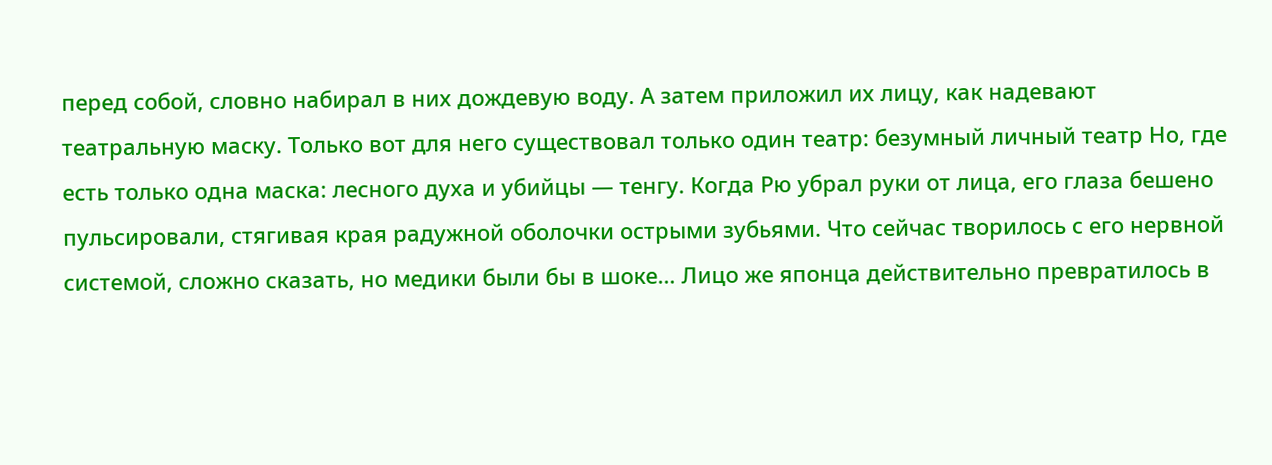перед собой, словно набирал в них дождевую воду. А затем приложил их лицу, как надевают театральную маску. Только вот для него существовал только один театр: безумный личный театр Но, где есть только одна маска: лесного духа и убийцы — тенгу. Когда Рю убрал руки от лица, его глаза бешено пульсировали, стягивая края радужной оболочки острыми зубьями. Что сейчас творилось с его нервной системой, сложно сказать, но медики были бы в шоке… Лицо же японца действительно превратилось в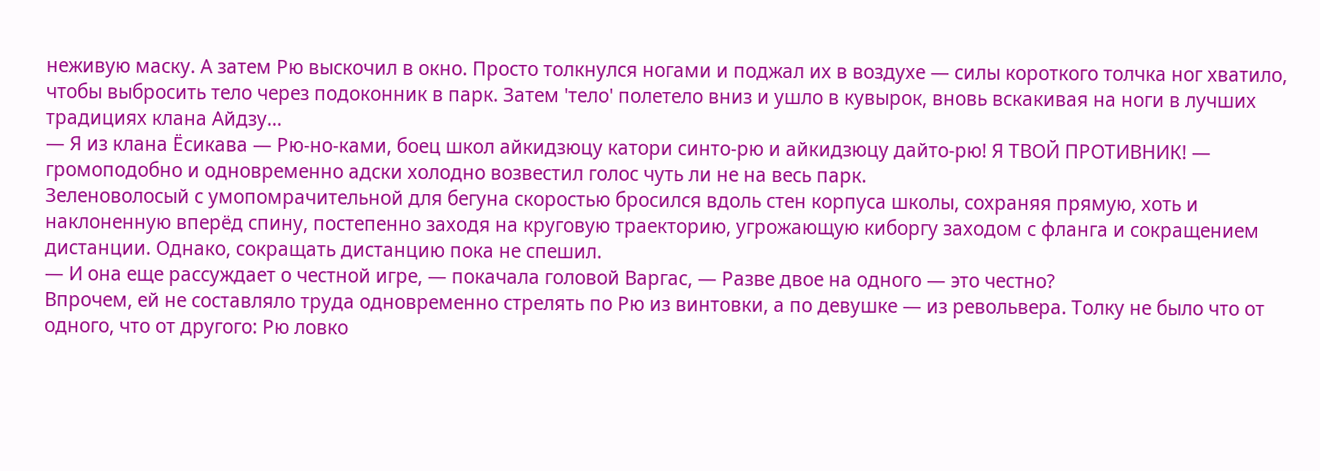неживую маску. А затем Рю выскочил в окно. Просто толкнулся ногами и поджал их в воздухе — силы короткого толчка ног хватило, чтобы выбросить тело через подоконник в парк. Затем 'тело' полетело вниз и ушло в кувырок, вновь вскакивая на ноги в лучших традициях клана Айдзу…
— Я из клана Ёсикава — Рю-но-ками, боец школ айкидзюцу катори синто-рю и айкидзюцу дайто-рю! Я ТВОЙ ПРОТИВНИК! — громоподобно и одновременно адски холодно возвестил голос чуть ли не на весь парк.
Зеленоволосый с умопомрачительной для бегуна скоростью бросился вдоль стен корпуса школы, сохраняя прямую, хоть и наклоненную вперёд спину, постепенно заходя на круговую траекторию, угрожающую киборгу заходом с фланга и сокращением дистанции. Однако, сокращать дистанцию пока не спешил.
— И она еще рассуждает о честной игре, — покачала головой Варгас, — Разве двое на одного — это честно?
Впрочем, ей не составляло труда одновременно стрелять по Рю из винтовки, а по девушке — из револьвера. Толку не было что от одного, что от другого: Рю ловко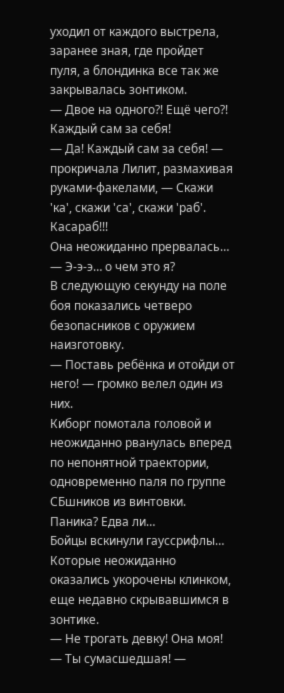уходил от каждого выстрела, заранее зная, где пройдет пуля, а блондинка все так же закрывалась зонтиком.
— Двое на одного?! Ещё чего?! Каждый сам за себя!
— Да! Каждый сам за себя! — прокричала Лилит, размахивая руками-факелами, — Скажи 'ка', скажи 'са', скажи 'раб'. Касараб!!!
Она неожиданно прервалась…
— Э-э-э… о чем это я?
В следующую секунду на поле боя показались четверо безопасников с оружием наизготовку.
— Поставь ребёнка и отойди от него! — громко велел один из них.
Киборг помотала головой и неожиданно рванулась вперед по непонятной траектории, одновременно паля по группе СБшников из винтовки. Паника? Едва ли…
Бойцы вскинули гауссрифлы… Которые неожиданно оказались укорочены клинком, еще недавно скрывавшимся в зонтике.
— Не трогать девку! Она моя!
— Ты сумасшедшая! —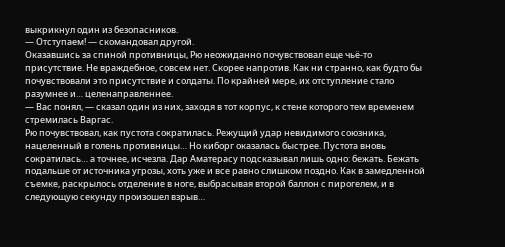выкрикнул один из безопасников.
— Отступаем! — скомандовал другой.
Оказавшись за спиной противницы, Рю неожиданно почувствовал еще чьё-то присутствие. Не враждебное, совсем нет. Скорее напротив. Как ни странно, как будто бы почувствовали это присутствие и солдаты. По крайней мере, их отступление стало разумнее и… целенаправленнее.
— Вас понял, — сказал один из них, заходя в тот корпус, к стене которого тем временем стремилась Варгас.
Рю почувствовал, как пустота сократилась. Режущий удар невидимого союзника, нацеленный в голень противницы… Но киборг оказалась быстрее. Пустота вновь сократилась… а точнее, исчезла. Дар Аматерасу подсказывал лишь одно: бежать. Бежать подальше от источника угрозы, хоть уже и все равно слишком поздно. Как в замедленной съемке, раскрылось отделение в ноге, выбрасывая второй баллон с пирогелем, и в следующую секунду произошел взрыв…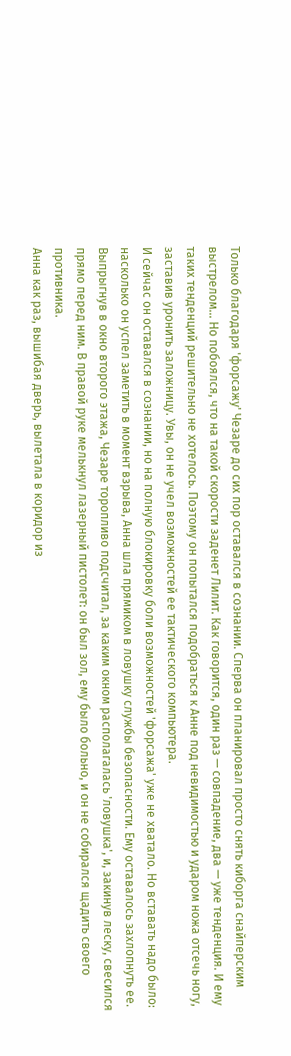Только благодаря 'форсажу' Чезаре до сих пор оставался в сознании. Сперва он планировал просто снять киборга снайперским выстрелом… Но побоялся, что на такой скорости заденет Лилит. Как говорится, один раз — совпадение, два — уже тенденция. И ему таких тенденций решительно не хотелось. Поэтому он попытался подобраться к Анне под невидимостью и ударом ножа отсечь ногу, заставив уронить заложницу. Увы, он не учел возможностей ее тактического компьютера.
И сейчас он оставался в сознании, но на полную блокировку боли возможностей 'форсажа' уже не хватало. Но вставать надо было: насколько он успел заметить в момент взрыва, Анна шла прямиком в ловушку службы безопасности. Ему оставалось захлопнуть ее.
Выпрыгнув в окно второго этажа, Чезаре торопливо подсчитал, за каким окном располагалась 'ловушка', и, закинув леску, свесился прямо перед ним. В правой руке мелькнул лазерный пистолет: он был зол, ему было больно, и он не собирался щадить своего противника.
Анна как раз, вышибая дверь, вылетала в коридор из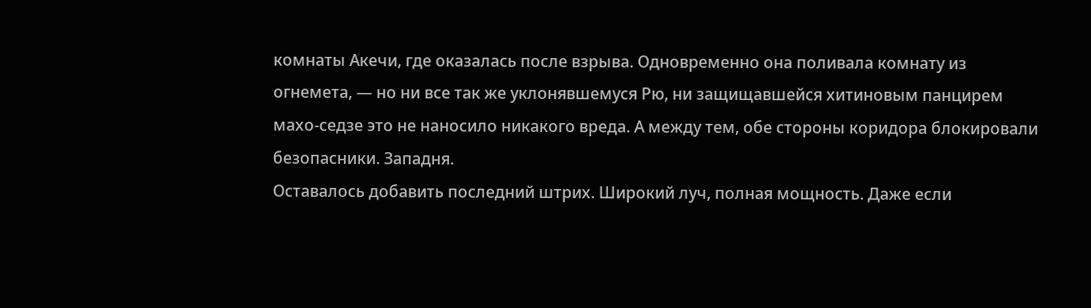комнаты Акечи, где оказалась после взрыва. Одновременно она поливала комнату из огнемета, — но ни все так же уклонявшемуся Рю, ни защищавшейся хитиновым панцирем махо-седзе это не наносило никакого вреда. А между тем, обе стороны коридора блокировали безопасники. Западня.
Оставалось добавить последний штрих. Широкий луч, полная мощность. Даже если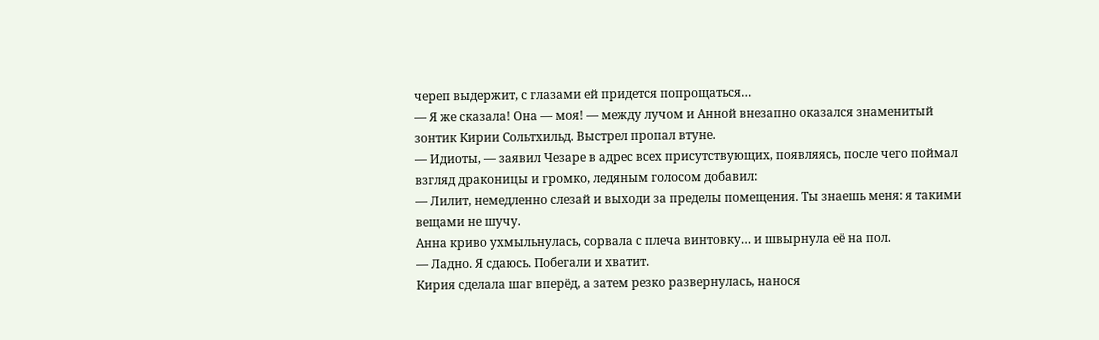череп выдержит, с глазами ей придется попрощаться…
— Я же сказала! Она — моя! — между лучом и Анной внезапно оказался знаменитый зонтик Кирии Сольтхильд. Выстрел пропал втуне.
— Идиоты, — заявил Чезаре в адрес всех присутствующих, появляясь, после чего поймал взгляд драконицы и громко, ледяным голосом добавил:
— Лилит, немедленно слезай и выходи за пределы помещения. Ты знаешь меня: я такими вещами не шучу.
Анна криво ухмыльнулась, сорвала с плеча винтовку… и швырнула её на пол.
— Ладно. Я сдаюсь. Побегали и хватит.
Кирия сделала шаг вперёд, а затем резко развернулась, нанося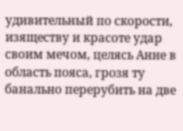удивительный по скорости, изяществу и красоте удар своим мечом, целясь Анне в область пояса, грозя ту банально перерубить на две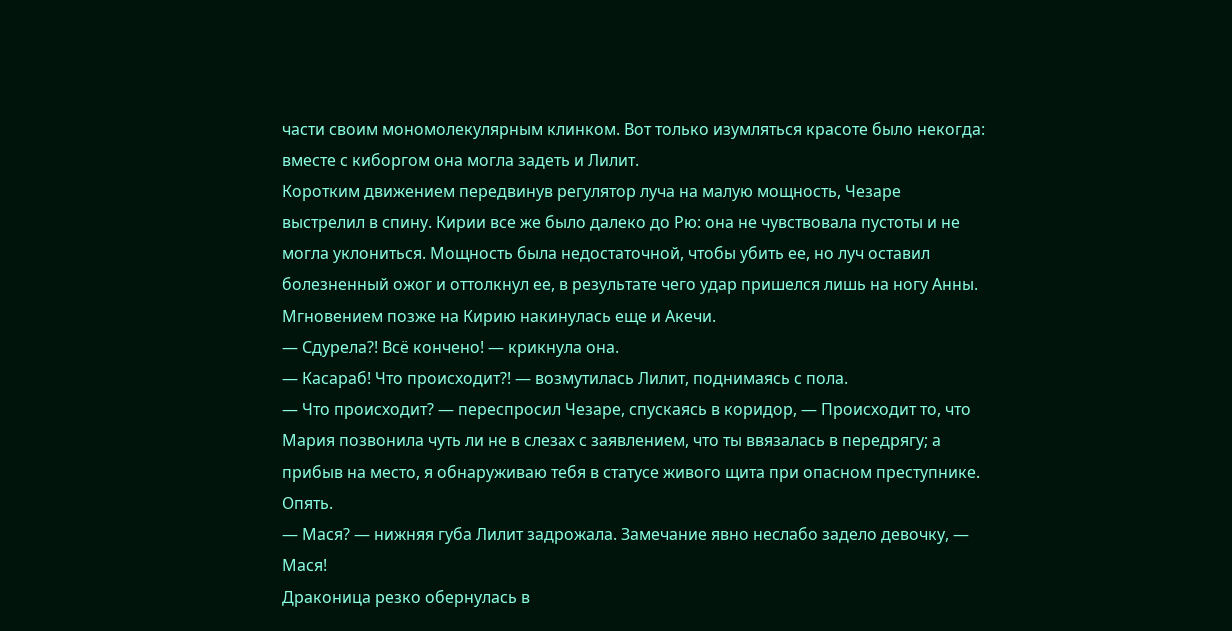части своим мономолекулярным клинком. Вот только изумляться красоте было некогда: вместе с киборгом она могла задеть и Лилит.
Коротким движением передвинув регулятор луча на малую мощность, Чезаре выстрелил в спину. Кирии все же было далеко до Рю: она не чувствовала пустоты и не могла уклониться. Мощность была недостаточной, чтобы убить ее, но луч оставил болезненный ожог и оттолкнул ее, в результате чего удар пришелся лишь на ногу Анны. Мгновением позже на Кирию накинулась еще и Акечи.
— Сдурела?! Всё кончено! — крикнула она.
— Касараб! Что происходит?! — возмутилась Лилит, поднимаясь с пола.
— Что происходит? — переспросил Чезаре, спускаясь в коридор, — Происходит то, что Мария позвонила чуть ли не в слезах с заявлением, что ты ввязалась в передрягу; а прибыв на место, я обнаруживаю тебя в статусе живого щита при опасном преступнике. Опять.
— Мася? — нижняя губа Лилит задрожала. Замечание явно неслабо задело девочку, — Мася!
Драконица резко обернулась в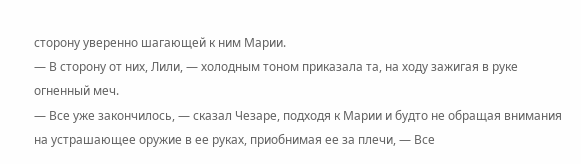сторону уверенно шагающей к ним Марии.
— В сторону от них, Лили, — холодным тоном приказала та, на ходу зажигая в руке огненный меч.
— Все уже закончилось, — сказал Чезаре, подходя к Марии и будто не обращая внимания на устрашающее оружие в ее руках, приобнимая ее за плечи, — Все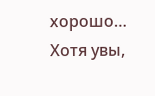хорошо… Хотя увы,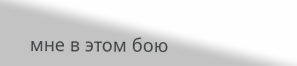мне в этом бою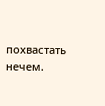похвастать нечем.